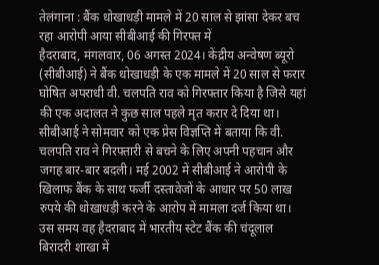तेलंगाना : बैंक धोखाधड़ी मामले में 20 साल से झांसा देकर बच रहा आरोपी आया सीबीआई की गिरफ्त में
हैदराबाद, मंगलवार, 06 अगस्त 2024। केंद्रीय अन्वेषण ब्यूरो (सीबीआई) ने बैंक धोखाधड़ी के एक मामले में 20 साल से फरार घोषित अपराधी वी. चलपति राव को गिरफ्तार किया है जिसे यहां की एक अदालत ने कुछ साल पहले मृत करार दे दिया था। सीबीआई ने सोमवार को एक प्रेस विज्ञप्ति में बताया कि वी. चलपति राव ने गिरफ्तारी से बचने के लिए अपनी पहचान और जगह बार-बार बदली। मई 2002 में सीबीआई ने आरोपी के खिलाफ बैंक के साथ फर्जी दस्तावेजों के आधार पर 50 लाख रुपये की धोखाधड़ी करने के आरोप में मामला दर्ज किया था। उस समय वह हैदराबाद में भारतीय स्टेट बैंक की चंदूलाल बिरादरी शाखा में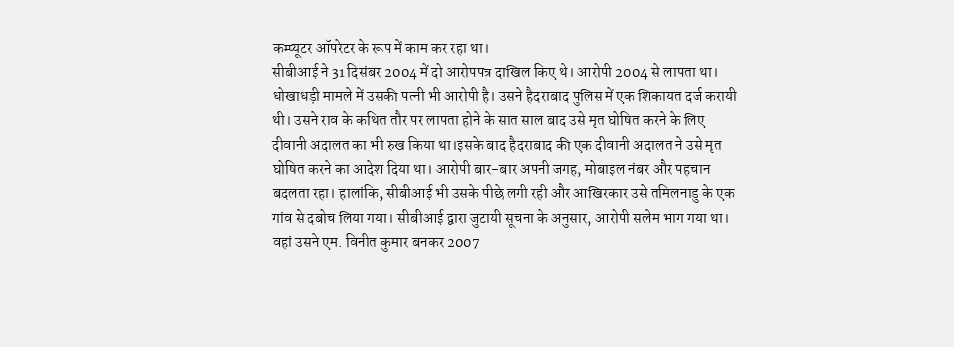कम्प्यूटर ऑपरेटर के रूप में काम कर रहा था।
सीबीआई ने 31 दिसंबर 2004 में दो आरोपपत्र दाखिल किए थे। आरोपी 2004 से लापता था। धोखाधड़ी मामले में उसकी पत्नी भी आरोपी है। उसने हैदराबाद पुलिस में एक शिकायत दर्ज करायी थी। उसने राव के कथित तौर पर लापता होने के सात साल बाद उसे मृत घोषित करने के लिए दीवानी अदालत का भी रुख किया था।इसके बाद हैदराबाद की एक दीवानी अदालत ने उसे मृत घोषित करने का आदेश दिया था। आरोपी बार-बार अपनी जगह, मोबाइल नंबर और पहचान बदलता रहा। हालांकि, सीबीआई भी उसके पीछे लगी रही और आखिरकार उसे तमिलनाडु के एक गांव से दबोच लिया गया। सीबीआई द्वारा जुटायी सूचना के अनुसार, आरोपी सलेम भाग गया था। वहां उसने एम. विनीत कुमार बनकर 2007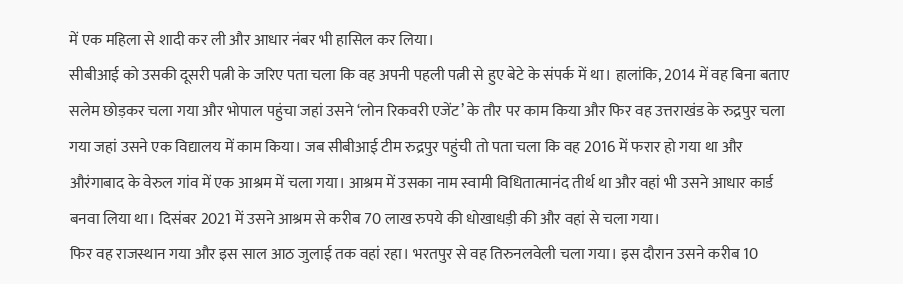में एक महिला से शादी कर ली और आधार नंबर भी हासिल कर लिया।
सीबीआई को उसकी दूसरी पत्नी के जरिए पता चला कि वह अपनी पहली पत्नी से हुए बेटे के संपर्क में था। हालांकि, 2014 में वह बिना बताए सलेम छोड़कर चला गया और भोपाल पहुंचा जहां उसने ‘लोन रिकवरी एजेंट’ के तौर पर काम किया और फिर वह उत्तराखंड के रुद्रपुर चला गया जहां उसने एक विद्यालय में काम किया। जब सीबीआई टीम रुद्रपुर पहुंची तो पता चला कि वह 2016 में फरार हो गया था और औरंगाबाद के वेरुल गांव में एक आश्रम में चला गया। आश्रम में उसका नाम स्वामी विधितात्मानंद तीर्थ था और वहां भी उसने आधार कार्ड बनवा लिया था। दिसंबर 2021 में उसने आश्रम से करीब 70 लाख रुपये की धोखाधड़ी की और वहां से चला गया।
फिर वह राजस्थान गया और इस साल आठ जुलाई तक वहां रहा। भरतपुर से वह तिरुनलवेली चला गया। इस दौरान उसने करीब 10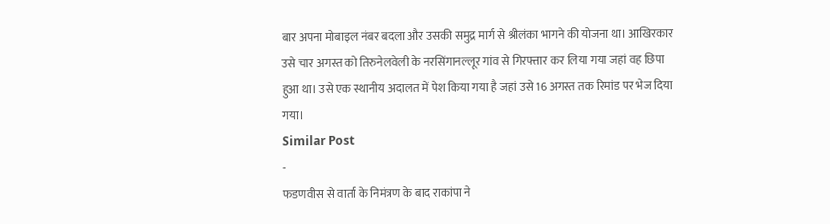बार अपना मोबाइल नंबर बदला और उसकी समुद्र मार्ग से श्रीलंका भागने की योजना था। आखिरकार उसे चार अगस्त को तिरुनेलवेली के नरसिंगानल्लूर गांव से गिरफ्तार कर लिया गया जहां वह छिपा हुआ था। उसे एक स्थानीय अदालत में पेश किया गया है जहां उसे 16 अगस्त तक रिमांड पर भेज दिया गया।
Similar Post
-
फडणवीस से वार्ता के निमंत्रण के बाद राकांपा ने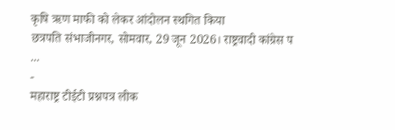कृषि ऋण माफी को लेकर आंदोलन स्थगित किया
छत्रपति संभाजीनगर, सोमवार, 29 जून 2026। राष्ट्रवादी कांग्रेस प ...
-
महाराष्ट्र टीईटी प्रश्नपत्र लीक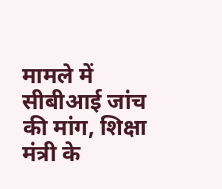मामले में सीबीआई जांच की मांग, शिक्षा मंत्री के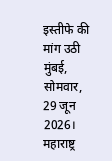इस्तीफे की मांग उठी
मुंबई, सोमवार, 29 जून 2026। महाराष्ट्र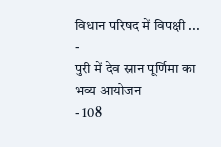विधान परिषद में विपक्षी ...
-
पुरी में देव स्नान पूर्णिमा का भव्य आयोजन
- 108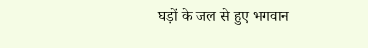घड़ों के जल से हुए भगवान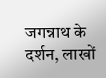जगन्नाथ के दर्शन, लाखों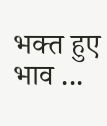भक्त हुए भाव ...